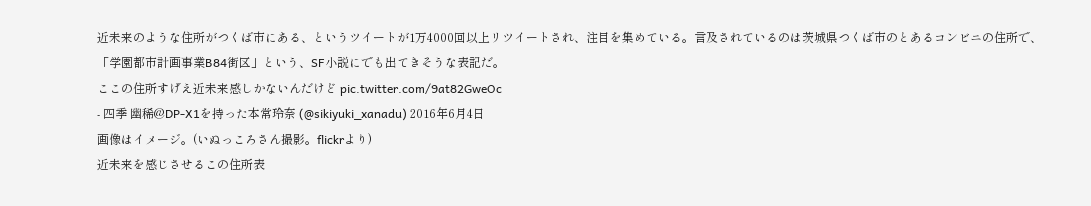近未来のような住所がつくば市にある、というツイートが1万4000回以上リツイートされ、注目を集めている。言及されているのは茨城県つくば市のとあるコンビニの住所で、「学園都市計画事業B84街区」という、SF小説にでも出てきそうな表記だ。
ここの住所すげえ近未来感しかないんだけど pic.twitter.com/9at82GweOc
- 四季 幽稀@DP-X1を持った本常玲奈 (@sikiyuki_xanadu) 2016年6月4日
画像はイメージ。(いぬっころさん撮影。flickrより)
近未来を感じさせるこの住所表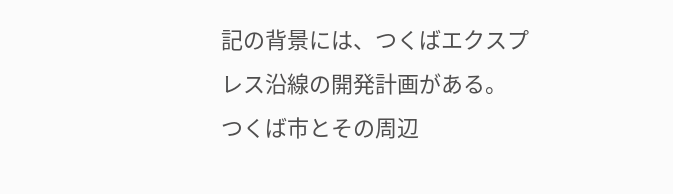記の背景には、つくばエクスプレス沿線の開発計画がある。
つくば市とその周辺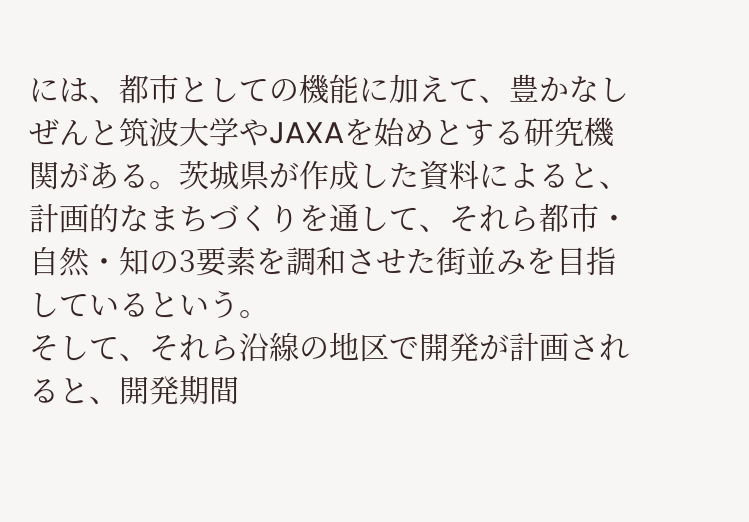には、都市としての機能に加えて、豊かなしぜんと筑波大学やJAXAを始めとする研究機関がある。茨城県が作成した資料によると、計画的なまちづくりを通して、それら都市・自然・知の3要素を調和させた街並みを目指しているという。
そして、それら沿線の地区で開発が計画されると、開発期間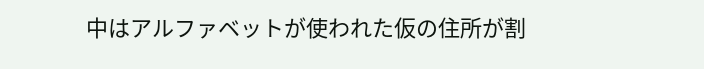中はアルファベットが使われた仮の住所が割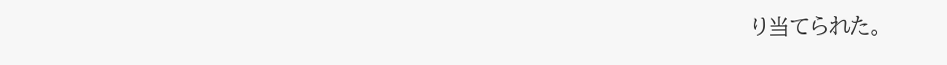り当てられた。